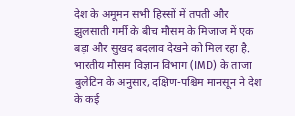देश के अमूमन सभी हिस्सों में तपती और झुलसाती गर्मी के बीच मौसम के मिजाज में एक बड़ा और सुखद बदलाव देखने को मिल रहा है. भारतीय मौसम विज्ञान विभाग (IMD) के ताजा बुलेटिन के अनुसार, दक्षिण-पश्चिम मानसून ने देश के कई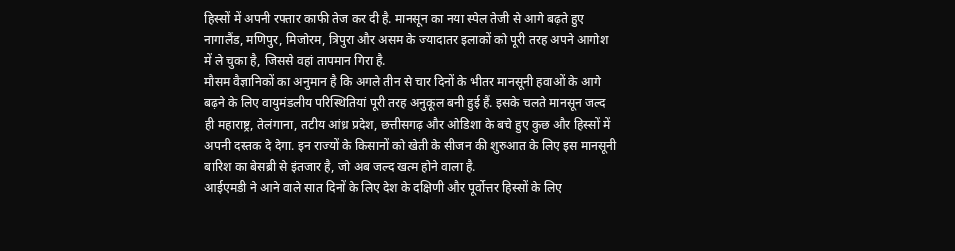हिस्सों में अपनी रफ्तार काफी तेज कर दी है. मानसून का नया स्पेल तेजी से आगे बढ़ते हुए नागालैंड, मणिपुर, मिजोरम, त्रिपुरा और असम के ज्यादातर इलाकों को पूरी तरह अपने आगोश में ले चुका है, जिससे वहां तापमान गिरा है.
मौसम वैज्ञानिकों का अनुमान है कि अगले तीन से चार दिनों के भीतर मानसूनी हवाओं के आगे बढ़ने के लिए वायुमंडलीय परिस्थितियां पूरी तरह अनुकूल बनी हुई हैं. इसके चलते मानसून जल्द ही महाराष्ट्र, तेलंगाना, तटीय आंध्र प्रदेश, छत्तीसगढ़ और ओडिशा के बचे हुए कुछ और हिस्सों में अपनी दस्तक दे देगा. इन राज्यों के किसानों को खेती के सीजन की शुरुआत के लिए इस मानसूनी बारिश का बेसब्री से इंतजार है, जो अब जल्द खत्म होने वाला है.
आईएमडी ने आने वाले सात दिनों के लिए देश के दक्षिणी और पूर्वोत्तर हिस्सों के लिए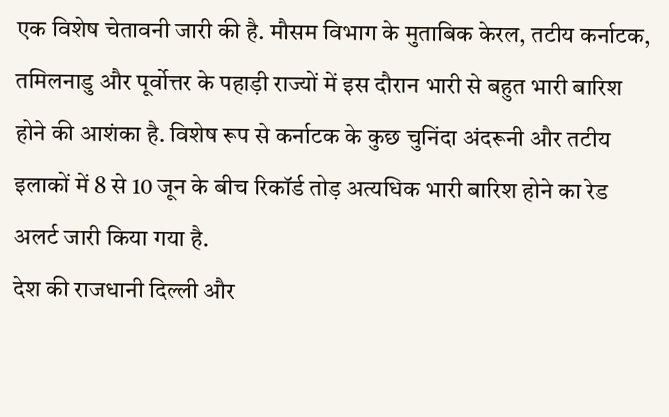एक विशेष चेतावनी जारी की है. मौसम विभाग के मुताबिक केरल, तटीय कर्नाटक, तमिलनाडु और पूर्वोत्तर के पहाड़ी राज्यों में इस दौरान भारी से बहुत भारी बारिश होने की आशंका है. विशेष रूप से कर्नाटक के कुछ चुनिंदा अंदरूनी और तटीय इलाकों में 8 से 10 जून के बीच रिकॉर्ड तोड़ अत्यधिक भारी बारिश होने का रेड अलर्ट जारी किया गया है.
देश की राजधानी दिल्ली और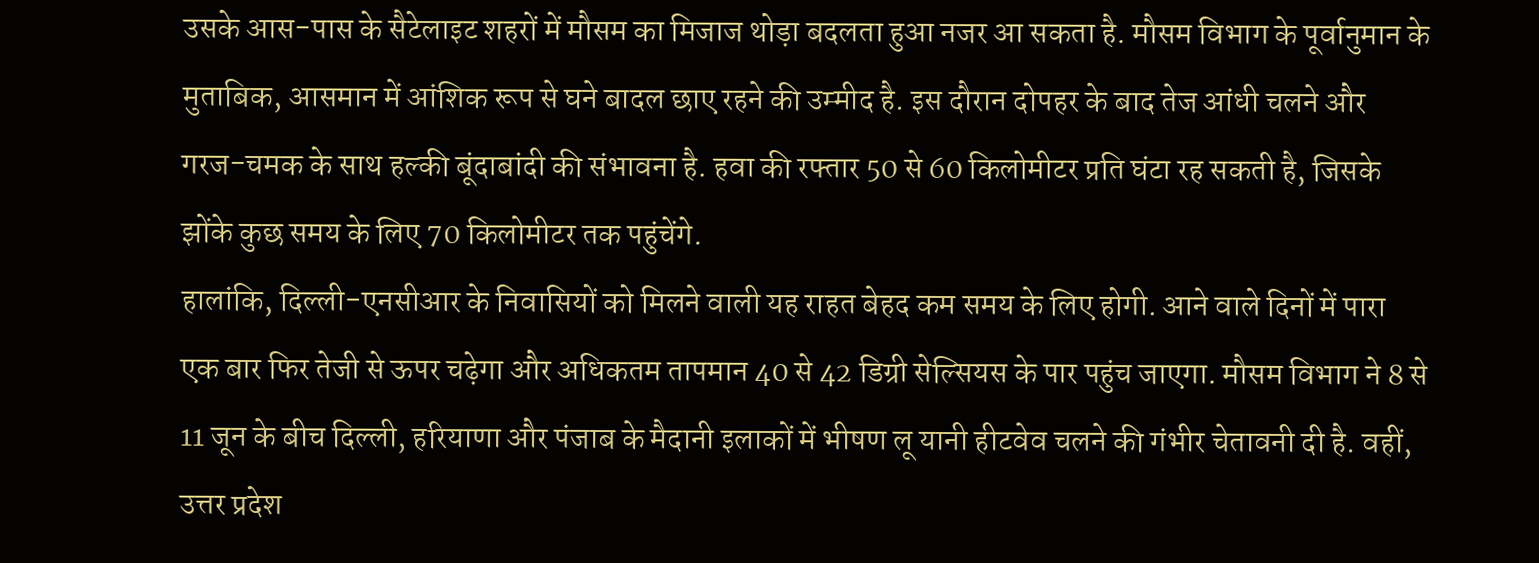उसके आस-पास के सैटेलाइट शहरों में मौसम का मिजाज थोड़ा बदलता हुआ नजर आ सकता है. मौसम विभाग के पूर्वानुमान के मुताबिक, आसमान में आंशिक रूप से घने बादल छाए रहने की उम्मीद है. इस दौरान दोपहर के बाद तेज आंधी चलने और गरज-चमक के साथ हल्की बूंदाबांदी की संभावना है. हवा की रफ्तार 50 से 60 किलोमीटर प्रति घंटा रह सकती है, जिसके झोंके कुछ समय के लिए 70 किलोमीटर तक पहुंचेंगे.
हालांकि, दिल्ली-एनसीआर के निवासियों को मिलने वाली यह राहत बेहद कम समय के लिए होगी. आने वाले दिनों में पारा एक बार फिर तेजी से ऊपर चढ़ेगा और अधिकतम तापमान 40 से 42 डिग्री सेल्सियस के पार पहुंच जाएगा. मौसम विभाग ने 8 से 11 जून के बीच दिल्ली, हरियाणा और पंजाब के मैदानी इलाकों में भीषण लू यानी हीटवेव चलने की गंभीर चेतावनी दी है. वहीं, उत्तर प्रदेश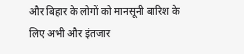और बिहार के लोगों को मानसूनी बारिश के लिए अभी और इंतजार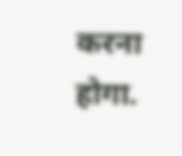करना होगा.